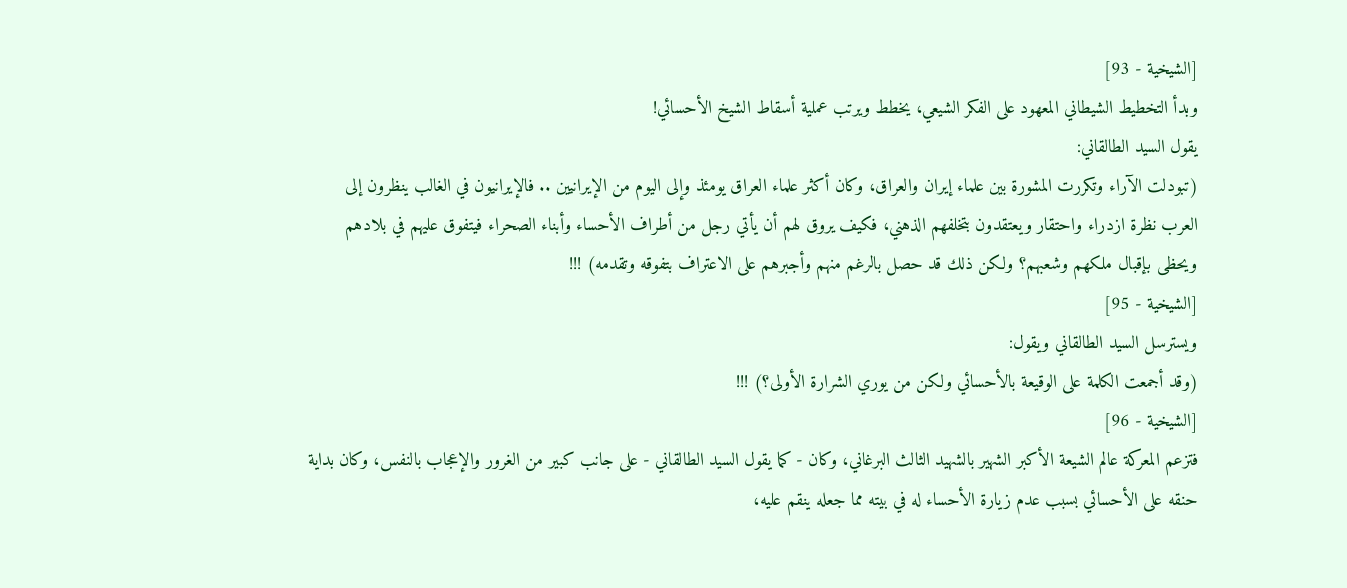[الشيخية - 93]
وبدأ التخطيط الشيطاني المعهود على الفكر الشيعي، يخطط ويرتب عملية أسقاط الشيخ الأحسائي!
يقول السيد الطالقاني:
(تبودلت الآراء وتكررت المشورة بين علماء إيران والعراق، وكان أكثر علماء العراق يومئذ وإلى اليوم من الإيرانيين .. فالإيرانيون في الغالب ينظرون إلى العرب نظرة ازدراء واحتقار ويعتقدون بتخلفهم الذهني، فكيف يروق لهم أن يأتي رجل من أطراف الأحساء وأبناء الصحراء فيتفوق عليهم في بلادهم ويحظى بإقبال ملكهم وشعبهم؟ ولكن ذلك قد حصل بالرغم منهم وأجبرهم على الاعتراف بتفوقه وتقدمه) !!!
[الشيخية - 95]
ويسترسل السيد الطالقاني ويقول:
(وقد أجمعت الكلمة على الوقيعة بالأحسائي ولكن من يوري الشرارة الأولى؟) !!!
[الشيخية - 96]
فتزعم المعركة عالم الشيعة الأكبر الشهير بالشهيد الثالث البرغاني، وكان - كما يقول السيد الطالقاني - على جانب كبير من الغرور والإعجاب بالنفس، وكان بداية حنقه على الأحسائي بسبب عدم زيارة الأحساء له في بيته مما جعله ينقم عليه،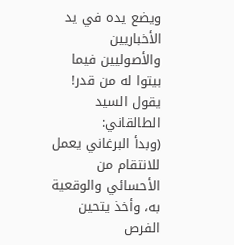ويضع يده في يد الأخباريين والأصوليين فيما بيتوا له من قدر!
يقول السيد الطالقاني:
(وبدأ البرغاني يعمل للانتقام من الأحسائي والوقعية به، وأخذ يتحين الفرص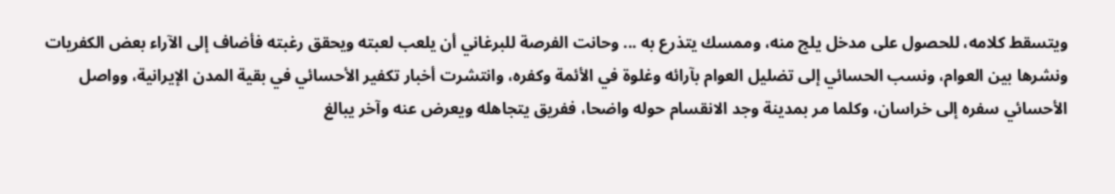ويتسقط كلامه، للحصول على مدخل يلج منه، وممسك يتذرع به ... وحانت الفرصة للبرغاني أن يلعب لعبته ويحقق رغبته فأضاف إلى الآراء بعض الكفريات ونشرها بين العوام، ونسب الحسائي إلى تضليل العوام بآرائه وغلوة في الأئمة وكفره، وانتشرت أخبار تكفير الأحسائي في بقية المدن الإيرانية، وواصل الأحسائي سفره إلى خراسان، وكلما مر بمدينة وجد الانقسام حوله واضحا، ففريق يتجاهله ويعرض عنه وآخر يبالغ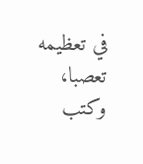في تعظيمه تعصبا، وكتب